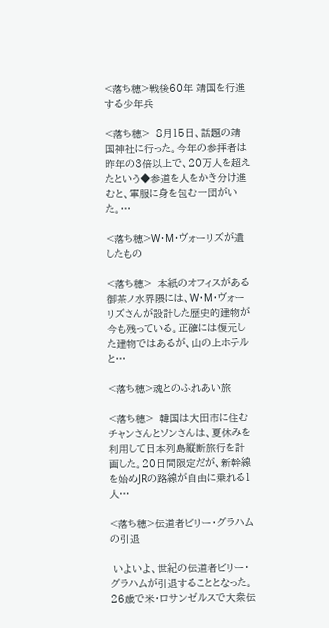<落ち穂>戦後60年 靖国を行進する少年兵

<落ち穂>  8月15日、話題の靖国神社に行った。今年の参拝者は昨年の3倍以上で、20万人を超えたという◆参道を人をかき分け進むと、軍服に身を包む一団がいた。…

<落ち穂>W・M・ヴォーリズが遺したもの

<落ち穂>  本紙のオフィスがある御茶ノ水界隈には、W・M・ヴォーリズさんが設計した歴史的建物が今も残っている。正確には復元した建物ではあるが、山の上ホテルと…

<落ち穂>魂とのふれあい旅

<落ち穂>  韓国は大田市に住むチャンさんとソンさんは、夏休みを利用して日本列島縦断旅行を計画した。20日間限定だが、新幹線を始めJRの路線が自由に乗れる1人…

<落ち穂>伝道者ビリー・グラハムの引退

 いよいよ、世紀の伝道者ビリー・グラハムが引退することとなった。26歳で米・ロサンゼルスで大衆伝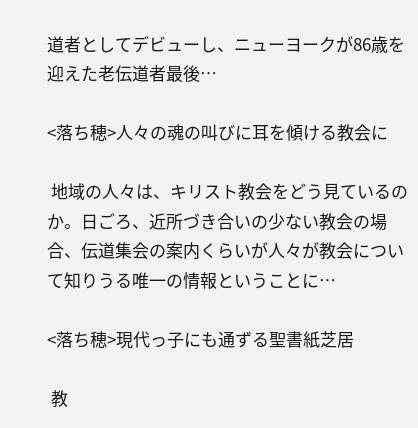道者としてデビューし、ニューヨークが86歳を迎えた老伝道者最後…

<落ち穂>人々の魂の叫びに耳を傾ける教会に

 地域の人々は、キリスト教会をどう見ているのか。日ごろ、近所づき合いの少ない教会の場合、伝道集会の案内くらいが人々が教会について知りうる唯一の情報ということに…

<落ち穂>現代っ子にも通ずる聖書紙芝居

 教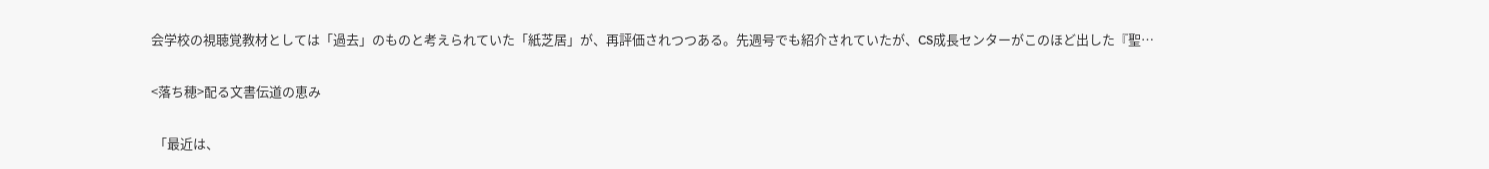会学校の視聴覚教材としては「過去」のものと考えられていた「紙芝居」が、再評価されつつある。先週号でも紹介されていたが、CS成長センターがこのほど出した『聖…

<落ち穂>配る文書伝道の恵み

 「最近は、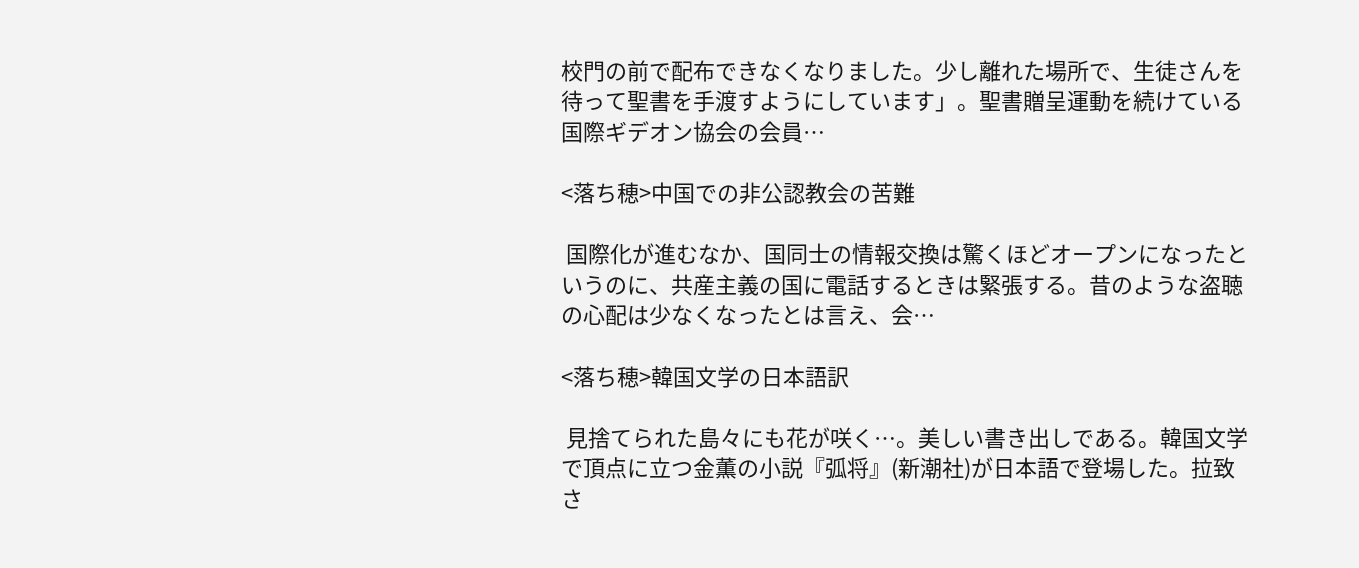校門の前で配布できなくなりました。少し離れた場所で、生徒さんを待って聖書を手渡すようにしています」。聖書贈呈運動を続けている国際ギデオン協会の会員…

<落ち穂>中国での非公認教会の苦難

 国際化が進むなか、国同士の情報交換は驚くほどオープンになったというのに、共産主義の国に電話するときは緊張する。昔のような盗聴の心配は少なくなったとは言え、会…

<落ち穂>韓国文学の日本語訳

 見捨てられた島々にも花が咲く…。美しい書き出しである。韓国文学で頂点に立つ金薫の小説『弧将』(新潮社)が日本語で登場した。拉致さ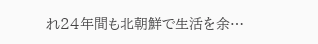れ24年間も北朝鮮で生活を余…